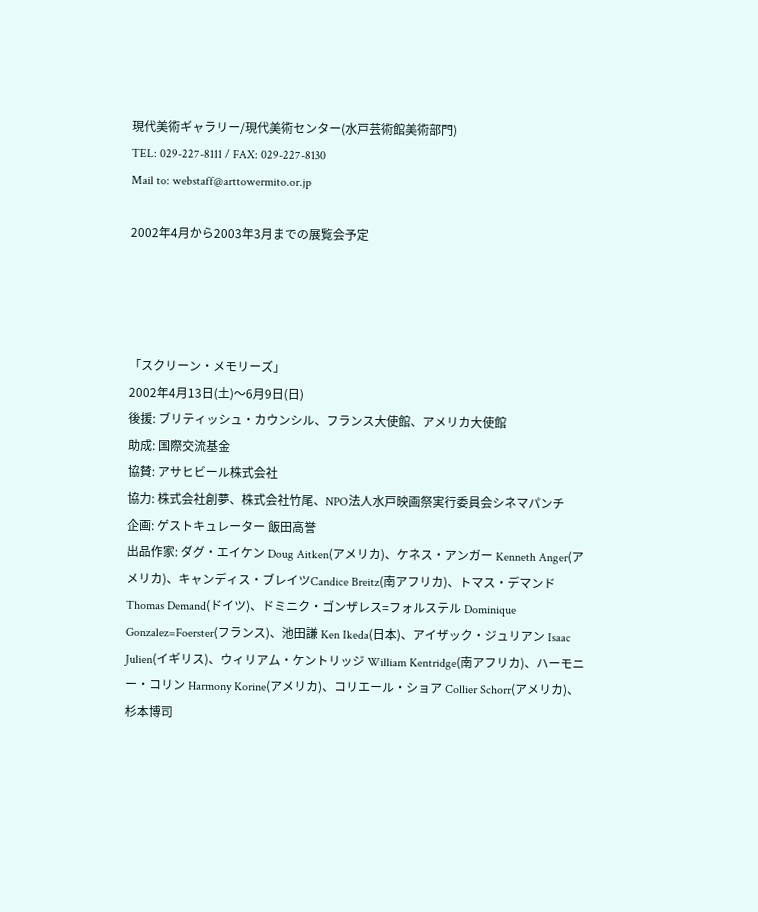現代美術ギャラリー/現代美術センター(水戸芸術館美術部門)
TEL: 029-227-8111 / FAX: 029-227-8130
Mail to: webstaff@arttowermito.or.jp

2002年4月から2003年3月までの展覧会予定




「スクリーン・メモリーズ」
2002年4月13日(土)〜6月9日(日)
後援: ブリティッシュ・カウンシル、フランス大使館、アメリカ大使館
助成: 国際交流基金
協賛: アサヒビール株式会社
協力: 株式会社創夢、株式会社竹尾、NPO法人水戸映画祭実行委員会シネマパンチ
企画: ゲストキュレーター 飯田高誉
出品作家: ダグ・エイケン Doug Aitken(アメリカ)、ケネス・アンガー Kenneth Anger(アメリカ)、キャンディス・ブレイツCandice Breitz(南アフリカ)、トマス・デマンド Thomas Demand(ドイツ)、ドミニク・ゴンザレス=フォルステル Dominique Gonzalez=Foerster(フランス)、池田謙 Ken Ikeda(日本)、アイザック・ジュリアン Isaac Julien(イギリス)、ウィリアム・ケントリッジ William Kentridge(南アフリカ)、ハーモニー・コリン Harmony Korine(アメリカ)、コリエール・ショア Collier Schorr(アメリカ)、杉本博司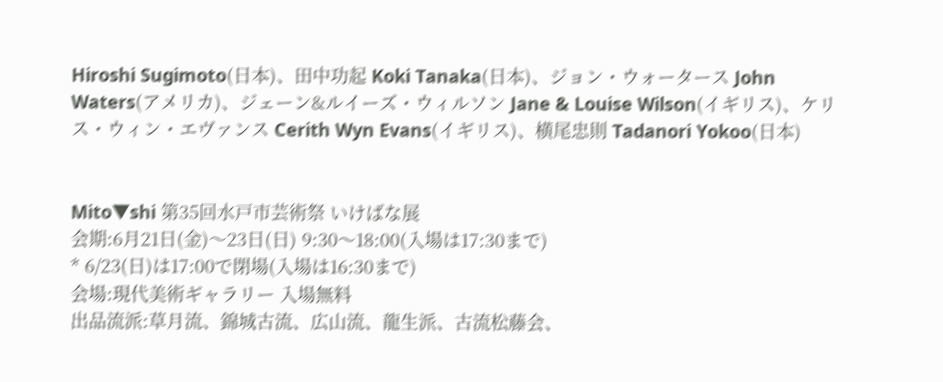Hiroshi Sugimoto(日本)、田中功起 Koki Tanaka(日本)、ジョン・ウォータース John Waters(アメリカ)、ジェーン&ルイーズ・ウィルソン Jane & Louise Wilson(イギリス)、ケリス・ウィン・エヴァンス Cerith Wyn Evans(イギリス)、横尾忠則 Tadanori Yokoo(日本)


Mito▼shi 第35回水戸市芸術祭 いけばな展
会期:6月21日(金)〜23日(日) 9:30〜18:00(入場は17:30まで)
* 6/23(日)は17:00で閉場(入場は16:30まで)
会場:現代美術ギャラリー 入場無料
出品流派:草月流、錦城古流、広山流、龍生派、古流松藤会、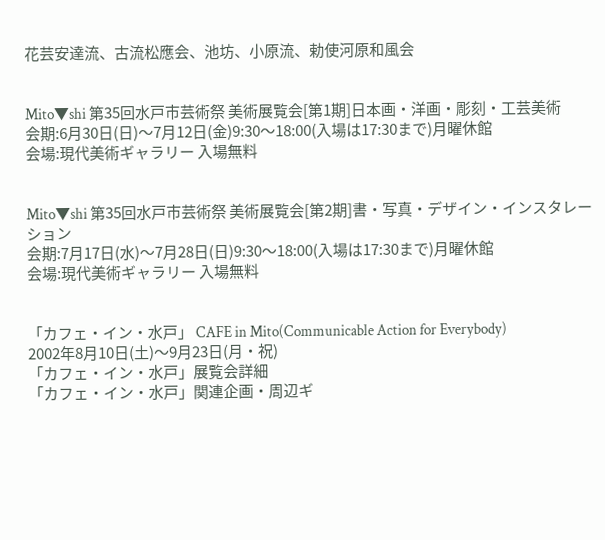花芸安達流、古流松應会、池坊、小原流、勅使河原和風会


Mito▼shi 第35回水戸市芸術祭 美術展覧会[第1期]日本画・洋画・彫刻・工芸美術
会期:6月30日(日)〜7月12日(金)9:30〜18:00(入場は17:30まで)月曜休館
会場:現代美術ギャラリー 入場無料


Mito▼shi 第35回水戸市芸術祭 美術展覧会[第2期]書・写真・デザイン・インスタレーション
会期:7月17日(水)〜7月28日(日)9:30〜18:00(入場は17:30まで)月曜休館
会場:現代美術ギャラリー 入場無料


「カフェ・イン・水戸」 CAFE in Mito(Communicable Action for Everybody)
2002年8月10日(土)〜9月23日(月・祝)
「カフェ・イン・水戸」展覧会詳細
「カフェ・イン・水戸」関連企画・周辺ギ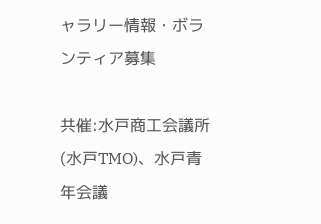ャラリー情報・ボランティア募集

共催:水戸商工会議所(水戸TMO)、水戸青年会議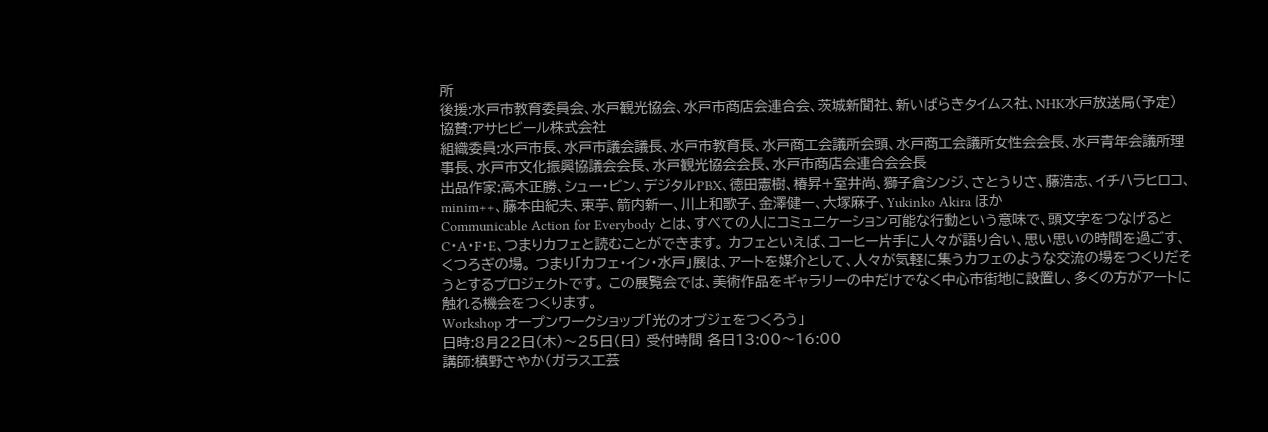所
後援:水戸市教育委員会、水戸観光協会、水戸市商店会連合会、茨城新聞社、新いばらきタイムス社、NHK水戸放送局(予定)
協賛:アサヒビール株式会社
組織委員:水戸市長、水戸市議会議長、水戸市教育長、水戸商工会議所会頭、水戸商工会議所女性会会長、水戸青年会議所理事長、水戸市文化振興協議会会長、水戸観光協会会長、水戸市商店会連合会会長
出品作家:高木正勝、シュー・ビン、デジタルPBX、徳田憲樹、椿昇+室井尚、獅子倉シンジ、さとうりさ、藤浩志、イチハラヒロコ、minim++、藤本由紀夫、束芋、箭内新一、川上和歌子、金澤健一、大塚麻子、Yukinko Akira ほか
Communicable Action for Everybody とは、すべての人にコミュニケーション可能な行動という意味で、頭文字をつなげるとC・A・F・E、つまりカフェと読むことができます。 カフェといえば、コーヒー片手に人々が語り合い、思い思いの時間を過ごす、くつろぎの場。 つまり「カフェ・イン・水戸」展は、アートを媒介として、人々が気軽に集うカフェのような交流の場をつくりだそうとするプロジェクトです。 この展覧会では、美術作品をギャラリーの中だけでなく中心市街地に設置し、多くの方がアートに触れる機会をつくります。
Workshop オープンワークショップ「光のオブジェをつくろう」
日時:8月22日(木)〜25日(日) 受付時間 各日13:00〜16:00
講師:槙野さやか(ガラス工芸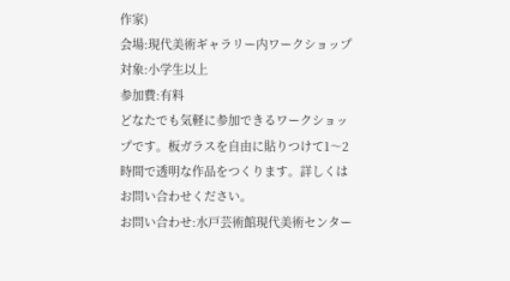作家)
会場:現代美術ギャラリー内ワークショップ
対象:小学生以上
参加費:有料
どなたでも気軽に参加できるワークショップです。板ガラスを自由に貼りつけて1〜2時間で透明な作品をつくります。詳しくはお問い合わせください。
お問い合わせ:水戸芸術館現代美術センター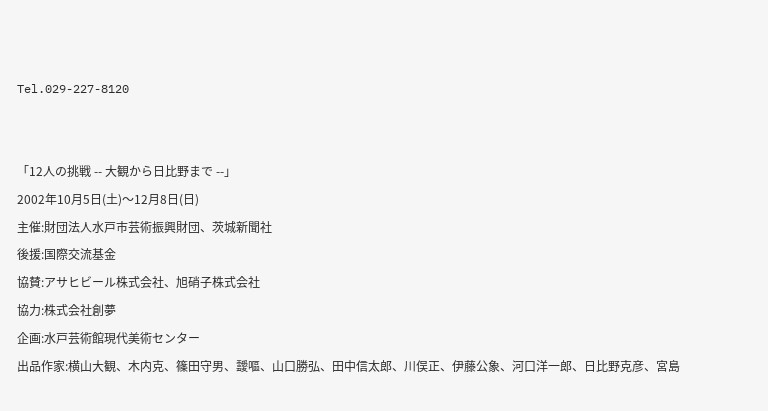Tel.029-227-8120


「12人の挑戦 -- 大観から日比野まで --」
2002年10月5日(土)〜12月8日(日)
主催:財団法人水戸市芸術振興財団、茨城新聞社
後援:国際交流基金
協賛:アサヒビール株式会社、旭硝子株式会社
協力:株式会社創夢
企画:水戸芸術館現代美術センター
出品作家:横山大観、木内克、篠田守男、靉嘔、山口勝弘、田中信太郎、川俣正、伊藤公象、河口洋一郎、日比野克彦、宮島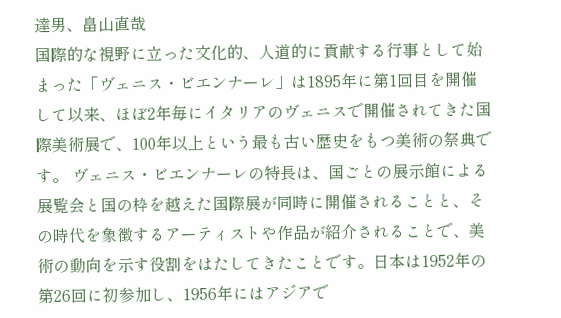達男、畠山直哉
国際的な視野に立った文化的、人道的に貢献する行事として始まった「ヴェニス・ビエンナーレ」は1895年に第1回目を開催して以来、ほぼ2年毎にイタリアのヴェニスで開催されてきた国際美術展で、100年以上という最も古い歴史をもつ美術の祭典です。 ヴェニス・ビエンナーレの特長は、国ごとの展示館による展覧会と国の枠を越えた国際展が同時に開催されることと、その時代を象徴するアーティストや作品が紹介されることで、美術の動向を示す役割をはたしてきたことです。日本は1952年の第26回に初参加し、1956年にはアジアで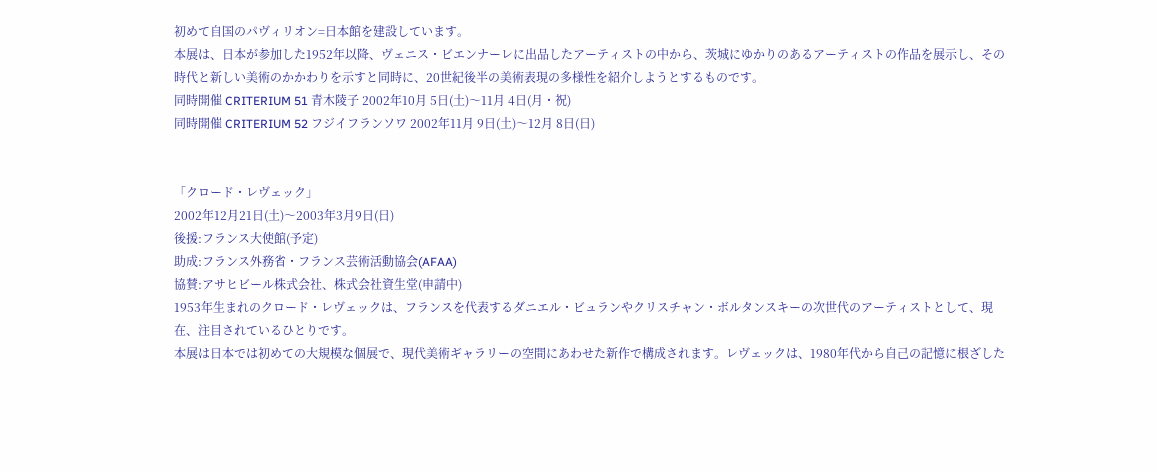初めて自国のパヴィリオン=日本館を建設しています。
本展は、日本が参加した1952年以降、ヴェニス・ビエンナーレに出品したアーティストの中から、茨城にゆかりのあるアーティストの作品を展示し、その時代と新しい美術のかかわりを示すと同時に、20世紀後半の美術表現の多様性を紹介しようとするものです。
同時開催 CRITERIUM 51 青木陵子 2002年10月 5日(土)〜11月 4日(月・祝)
同時開催 CRITERIUM 52 フジイフランソワ 2002年11月 9日(土)〜12月 8日(日)


「クロード・レヴェック」
2002年12月21日(土)〜2003年3月9日(日)
後援:フランス大使館(予定)
助成:フランス外務省・フランス芸術活動協会(AFAA)
協賛:アサヒビール株式会社、株式会社資生堂(申請中)
1953年生まれのクロード・レヴェックは、フランスを代表するダニエル・ビュランやクリスチャン・ボルタンスキーの次世代のアーティストとして、現在、注目されているひとりです。
本展は日本では初めての大規模な個展で、現代美術ギャラリーの空間にあわせた新作で構成されます。レヴェックは、1980年代から自己の記憶に根ざした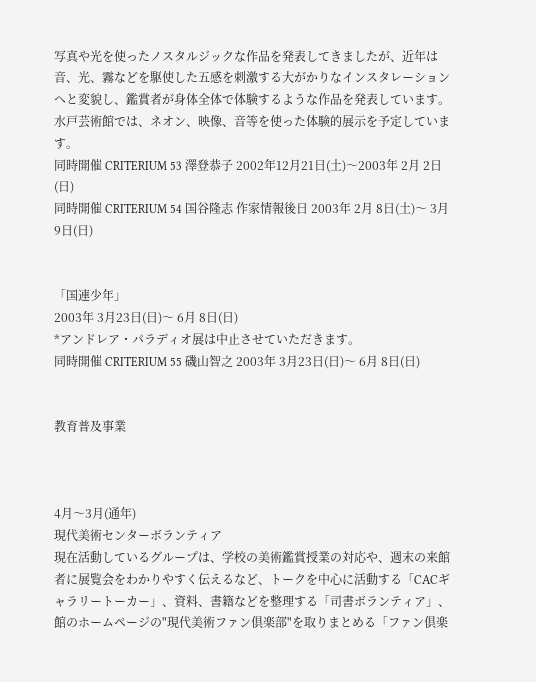写真や光を使ったノスタルジックな作品を発表してきましたが、近年は音、光、霧などを駆使した五感を刺激する大がかりなインスタレーションへと変貌し、鑑賞者が身体全体で体験するような作品を発表しています。
水戸芸術館では、ネオン、映像、音等を使った体験的展示を予定しています。
同時開催 CRITERIUM 53 澤登恭子 2002年12月21日(土)〜2003年 2月 2日(日)
同時開催 CRITERIUM 54 国谷隆志 作家情報後日 2003年 2月 8日(土)〜 3月 9日(日)


「国連少年」
2003年 3月23日(日)〜 6月 8日(日)
*アンドレア・パラディオ展は中止させていただきます。
同時開催 CRITERIUM 55 磯山智之 2003年 3月23日(日)〜 6月 8日(日)


教育普及事業



4月〜3月(通年)
現代美術センターボランティア
現在活動しているグループは、学校の美術鑑賞授業の対応や、週末の来館者に展覧会をわかりやすく伝えるなど、トークを中心に活動する「CACギャラリートーカー」、資料、書籍などを整理する「司書ボランティア」、館のホームページの"現代美術ファン倶楽部"を取りまとめる「ファン倶楽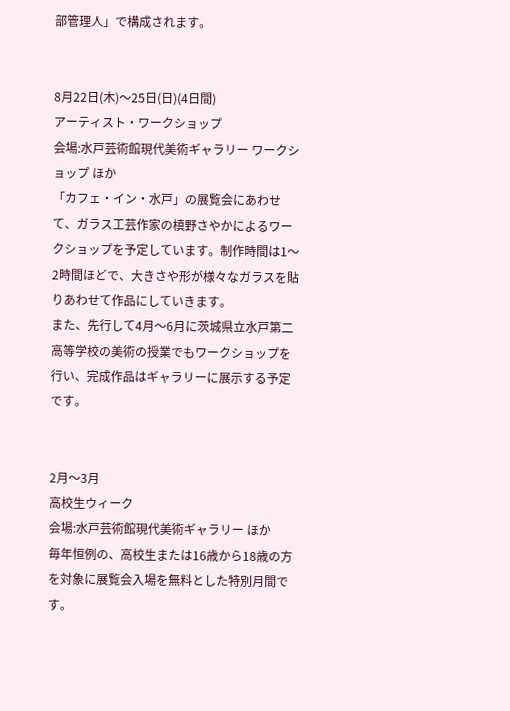部管理人」で構成されます。


8月22日(木)〜25日(日)(4日間)
アーティスト・ワークショップ
会場:水戸芸術館現代美術ギャラリー ワークショップ ほか
「カフェ・イン・水戸」の展覧会にあわせて、ガラス工芸作家の槙野さやかによるワークショップを予定しています。制作時間は1〜2時間ほどで、大きさや形が様々なガラスを貼りあわせて作品にしていきます。
また、先行して4月〜6月に茨城県立水戸第二高等学校の美術の授業でもワークショップを行い、完成作品はギャラリーに展示する予定です。


2月〜3月
高校生ウィーク
会場:水戸芸術館現代美術ギャラリー ほか
毎年恒例の、高校生または16歳から18歳の方を対象に展覧会入場を無料とした特別月間です。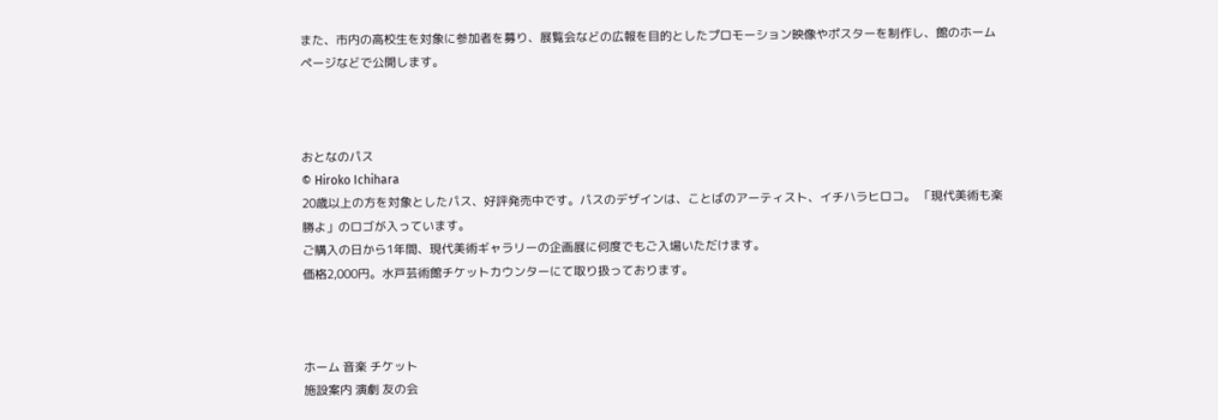また、市内の高校生を対象に参加者を募り、展覧会などの広報を目的としたプロモーション映像やポスターを制作し、館のホームページなどで公開します。



おとなのパス
© Hiroko Ichihara
20歳以上の方を対象としたパス、好評発売中です。パスのデザインは、ことばのアーティスト、イチハラヒロコ。 「現代美術も楽勝よ」のロゴが入っています。
ご購入の日から1年間、現代美術ギャラリーの企画展に何度でもご入場いただけます。
価格2,000円。水戸芸術館チケットカウンターにて取り扱っております。



ホーム 音楽 チケット
施設案内 演劇 友の会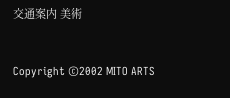交通案内 美術


Copyright ©2002 MITO ARTS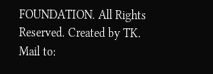FOUNDATION. All Rights Reserved. Created by TK.
Mail to: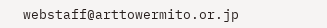webstaff@arttowermito.or.jp